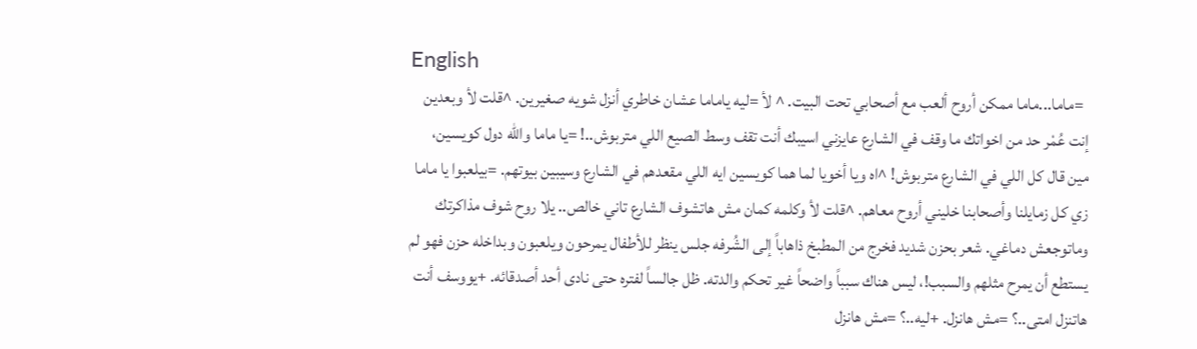English
  =ماما...ماما ممكن أروح ألعب مع أصحابي تحت البيت. ^ لأ =ليه ياماما عشان خاطري أنزل شويه صغيرين. ^قلت لأ وبعدين إنت عُمْر حد من اخواتك ما وقف في الشارع عايزني اسيبك أنت تقف وسط الصيع اللي متربوش..! =يا ماما والله دول كويسين، مين قال كل اللي في الشارع متربوش! ^اه ويا أخويا لما هما كويسين ايه اللي مقعدهم في الشارع وسيبين بيوتهم. =بيلعبوا يا ماما زي كل زمايلنا وأصحابنا خليني أروح معاهم. ^قلت لأ وكلمه كمان مش هاتشوف الشارع تاني خالص.. يلا روح شوف مذاكرتك وماتوجعش دماغي. شعر بحزن شديد فخرج من المطبخ ذاهاباً إلى الشُرفه جلس ينظر للأطفال يمرحون ويلعبون وبداخله حزن فهو لم يستطع أن يمرح مثلهم والسبب!، ليس هناك سبباً واضحاً غير تحكم والدته. ظل جالساً لفتره حتى نادى أحد أصدقائه. +يووسف أنت هاتنزل امتى..؟ =مش هانزل. +ليه..؟ =مش هانزل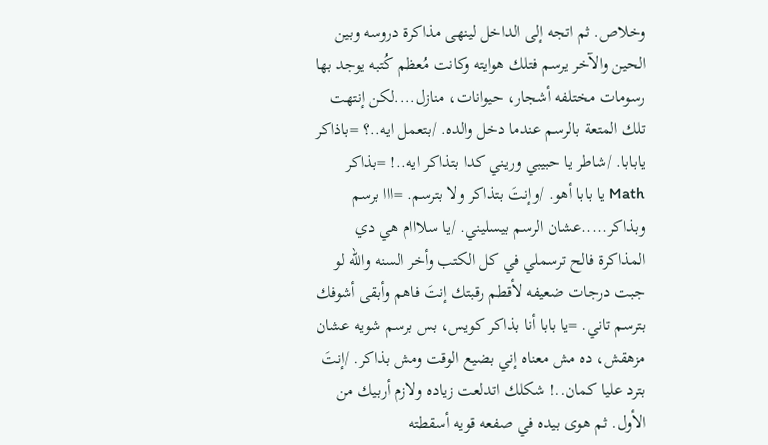وخلاص. ثم اتجه إلى الداخل لينهى مذاكرة دروسه وبين الحين والآخر يرسم فتلك هوايته وكانت مُعظم كُتبه يوجد بها رسومات مختلفه أشجار، حيوانات، منازل....لكن إنتهت تلك المتعة بالرسم عندما دخل والده. /بتعمل ايه..؟ =باذاكر يابابا. /شاطر يا حبيبي وريني كدا بتذاكر ايه..! =بذاكر Math يا بابا أهو. /وإنتَ بتذاكر ولا بترسم. =ااا برسم وبذاكر.....عشان الرسم بيسليني. /يا سلااام هي دي المذاكرة فالح ترسملي في كل الكتب وأخر السنه والله لو جبت درجات ضعيفه لأقطم رقبتك إنتَ فاهم وأبقى أشوفك بترسم تاني. =يا بابا أنا بذاكر كويس، بس برسم شويه عشان مزهقش، ده مش معناه إني بضيع الوقت ومش بذاكر. /إنتَ بترد عليا كمان..! شكلك اتدلعت زياده ولازم أربيك من الأول. ثم هوى بيده في صفعه قويه أسقطته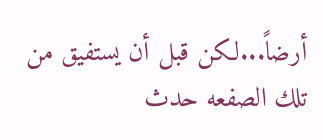أرضاً...لكن قبل أن يستفيق من تلك الصفعه حدث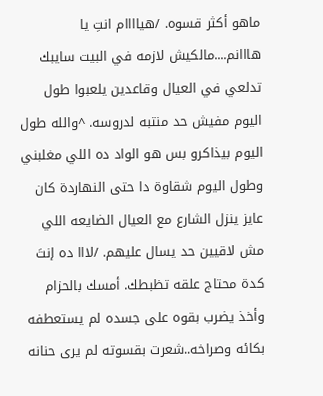ماهو أكثر قسوه. /هياااام انتِ يا هااانم....مالكيش لازمه في البيت سايبك تدلعي في العيال وقاعدين يلعبوا طول اليوم مفيش حد منتبه لدروسه. ^والله طول اليوم بيذاكرو بس هو الواد ده اللي مغلبني وطول اليوم شقاوة دا حتى النهاردة كان عايز ينزل الشارع مع العيال الضايعه اللي مش لاقيين حد يسال عليهم. /لااا ده إنتَ كدة محتاج علقه تظبطك. أمسك بالحزام وأخذ يضرب بقوه على جسده لم يستعطفه بكائه وصراخه..شعرت بقسوته لم يرى حنانه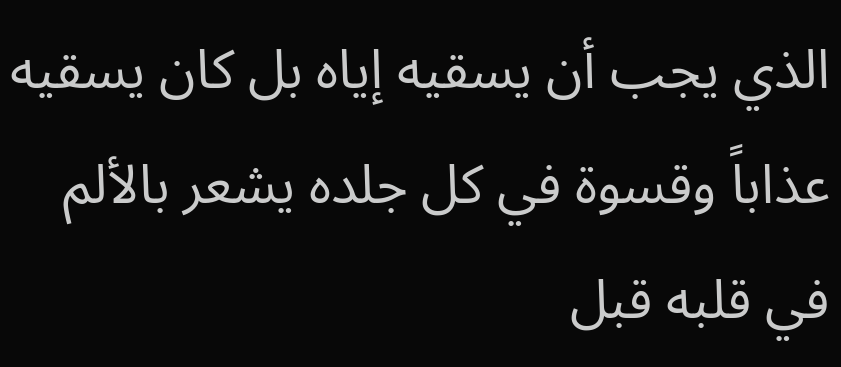الذي يجب أن يسقيه إياه بل كان يسقيه عذاباً وقسوة في كل جلده يشعر بالألم في قلبه قبل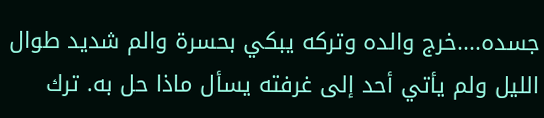جسده....خرج والده وتركه يبكي بحسرة والم شديد طوال الليل ولم يأتي أحد إلى غرفته يسأل ماذا حل به. ترك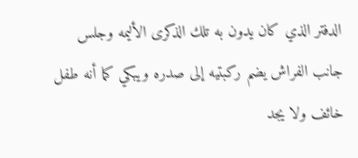الدفتر الذي كان يدون به تلك الذكرى الأليمه وجلس جانب الفراش يضم ركبتيه إلى صدره ويبكي كما أنه طفل خائف ولا يجد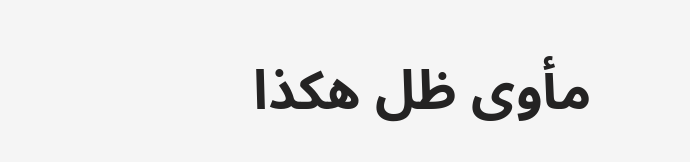مأوى ظل هكذا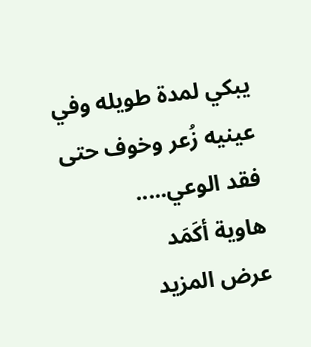يبكي لمدة طويله وفي عينيه زُعر وخوف حتى فقد الوعي.....
هاوية أكَمَد
عرض المزيد